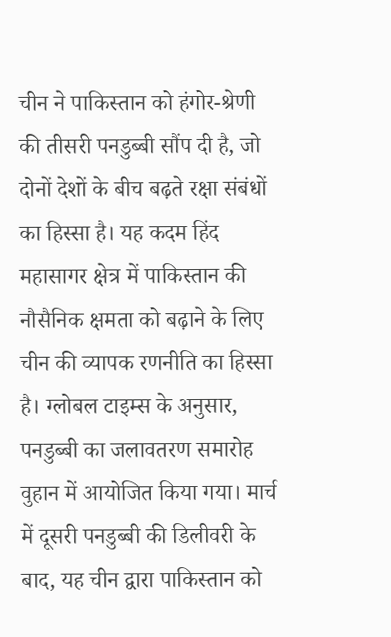चीन ने पाकिस्तान को हंगोर-श्रेणी की तीसरी पनडुब्बी सौंप दी है, जो दोनों देशों के बीच बढ़ते रक्षा संबंधों का हिस्सा है। यह कदम हिंद महासागर क्षेत्र में पाकिस्तान की नौसैनिक क्षमता को बढ़ाने के लिए चीन की व्यापक रणनीति का हिस्सा है। ग्लोबल टाइम्स के अनुसार, पनडुब्बी का जलावतरण समारोह वुहान में आयोजित किया गया। मार्च में दूसरी पनडुब्बी की डिलीवरी के बाद, यह चीन द्वारा पाकिस्तान को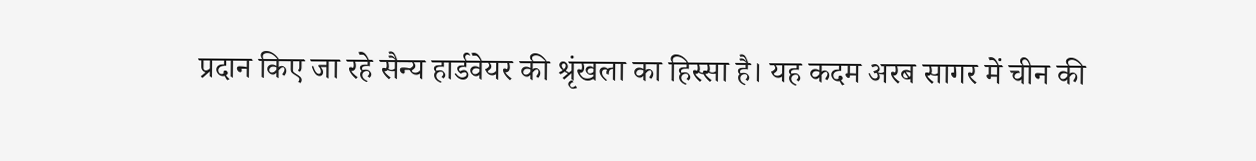प्रदान किए जा रहे सैन्य हार्डवेयर की श्रृंखला का हिस्सा है। यह कदम अरब सागर में चीन की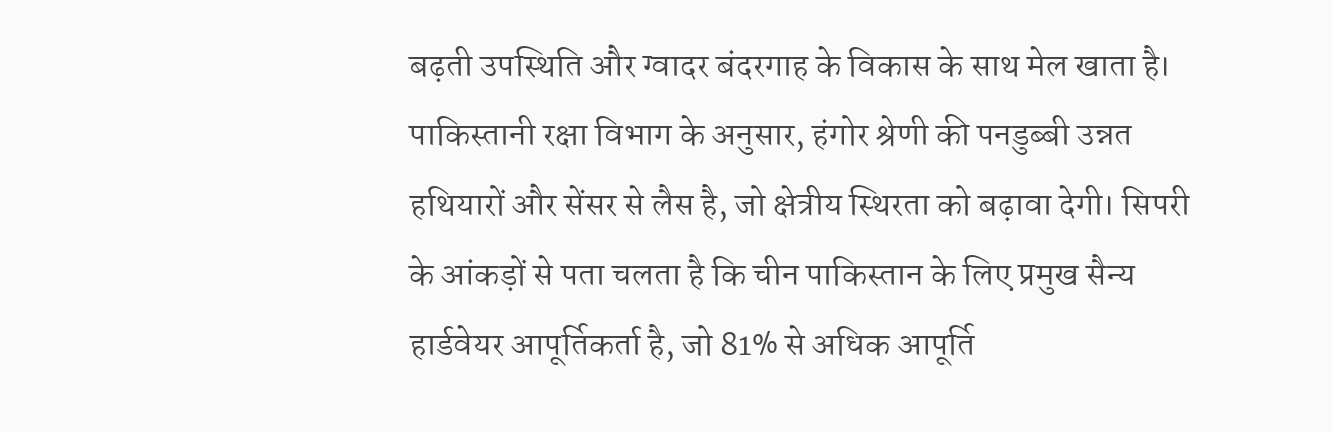बढ़ती उपस्थिति और ग्वादर बंदरगाह के विकास के साथ मेल खाता है। पाकिस्तानी रक्षा विभाग के अनुसार, हंगोर श्रेणी की पनडुब्बी उन्नत हथियारों और सेंसर से लैस है, जो क्षेत्रीय स्थिरता को बढ़ावा देगी। सिपरी के आंकड़ों से पता चलता है कि चीन पाकिस्तान के लिए प्रमुख सैन्य हार्डवेयर आपूर्तिकर्ता है, जो 81% से अधिक आपूर्ति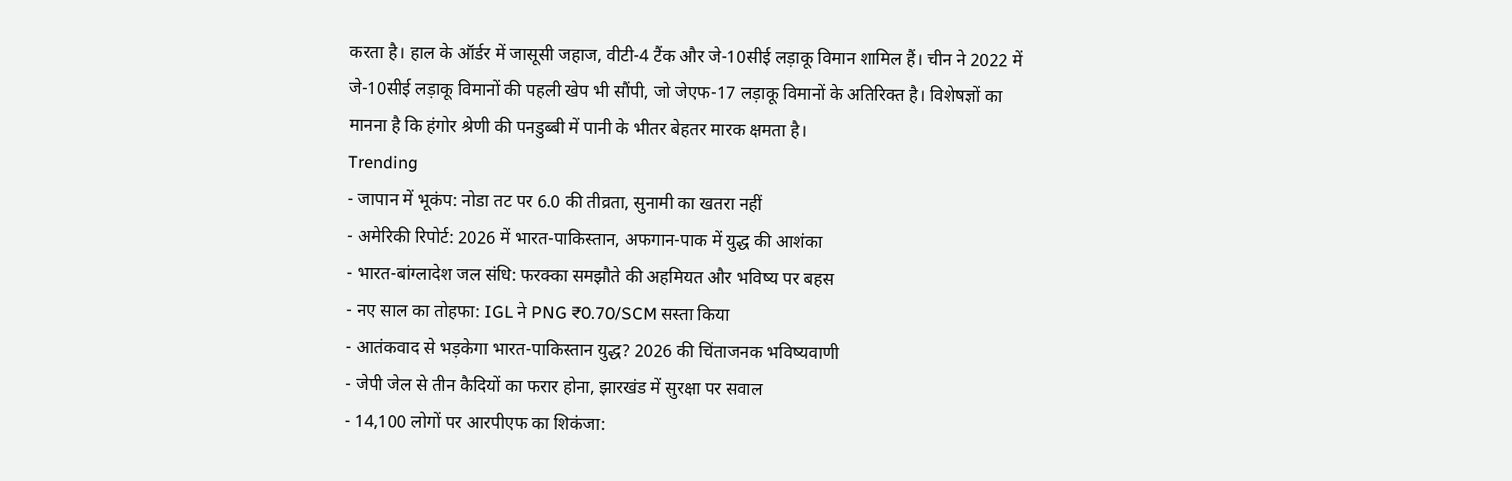करता है। हाल के ऑर्डर में जासूसी जहाज, वीटी-4 टैंक और जे-10सीई लड़ाकू विमान शामिल हैं। चीन ने 2022 में जे-10सीई लड़ाकू विमानों की पहली खेप भी सौंपी, जो जेएफ-17 लड़ाकू विमानों के अतिरिक्त है। विशेषज्ञों का मानना है कि हंगोर श्रेणी की पनडुब्बी में पानी के भीतर बेहतर मारक क्षमता है।
Trending
- जापान में भूकंप: नोडा तट पर 6.0 की तीव्रता, सुनामी का खतरा नहीं
- अमेरिकी रिपोर्ट: 2026 में भारत-पाकिस्तान, अफगान-पाक में युद्ध की आशंका
- भारत-बांग्लादेश जल संधि: फरक्का समझौते की अहमियत और भविष्य पर बहस
- नए साल का तोहफा: IGL ने PNG ₹0.70/SCM सस्ता किया
- आतंकवाद से भड़केगा भारत-पाकिस्तान युद्ध? 2026 की चिंताजनक भविष्यवाणी
- जेपी जेल से तीन कैदियों का फरार होना, झारखंड में सुरक्षा पर सवाल
- 14,100 लोगों पर आरपीएफ का शिकंजा: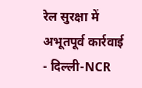रेल सुरक्षा में अभूतपूर्व कार्रवाई
- दिल्ली-NCR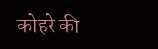कोहरे की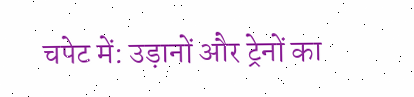चपेट में: उड़ानों और ट्रेनों का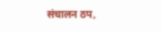संचालन ठप,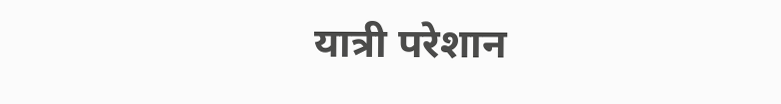यात्री परेशान